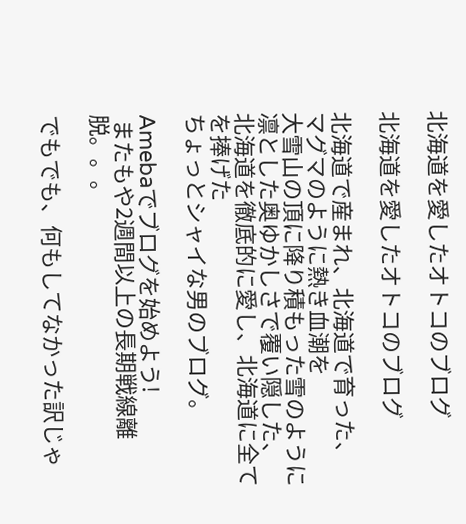北海道を愛したオトコのブログ

北海道を愛したオトコのブログ

北海道で産まれ、北海道で育った、
マグマのように熱き血潮を
大雪山の頂に降り積もった雪のように
凛とした奥ゆかしさで覆い隠した、
北海道を徹底的に愛し、北海道に全てを捧げた
ちょっとシャイな男のブログ。

Amebaでブログを始めよう!
 またもや2週間以上の長期戦線離脱。。。

でもでも、何もしてなかった訳じゃ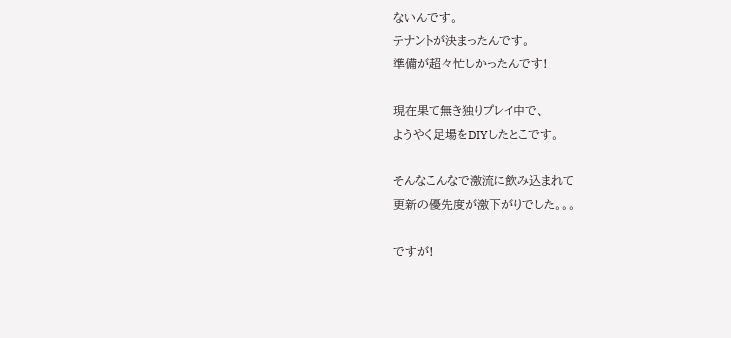ないんです。
テナントが決まったんです。
準備が超々忙しかったんです!

現在果て無き独りプレイ中で、
ようやく足場をDIYしたとこです。

そんなこんなで激流に飲み込まれて
更新の優先度が激下がりでした。。。

ですが!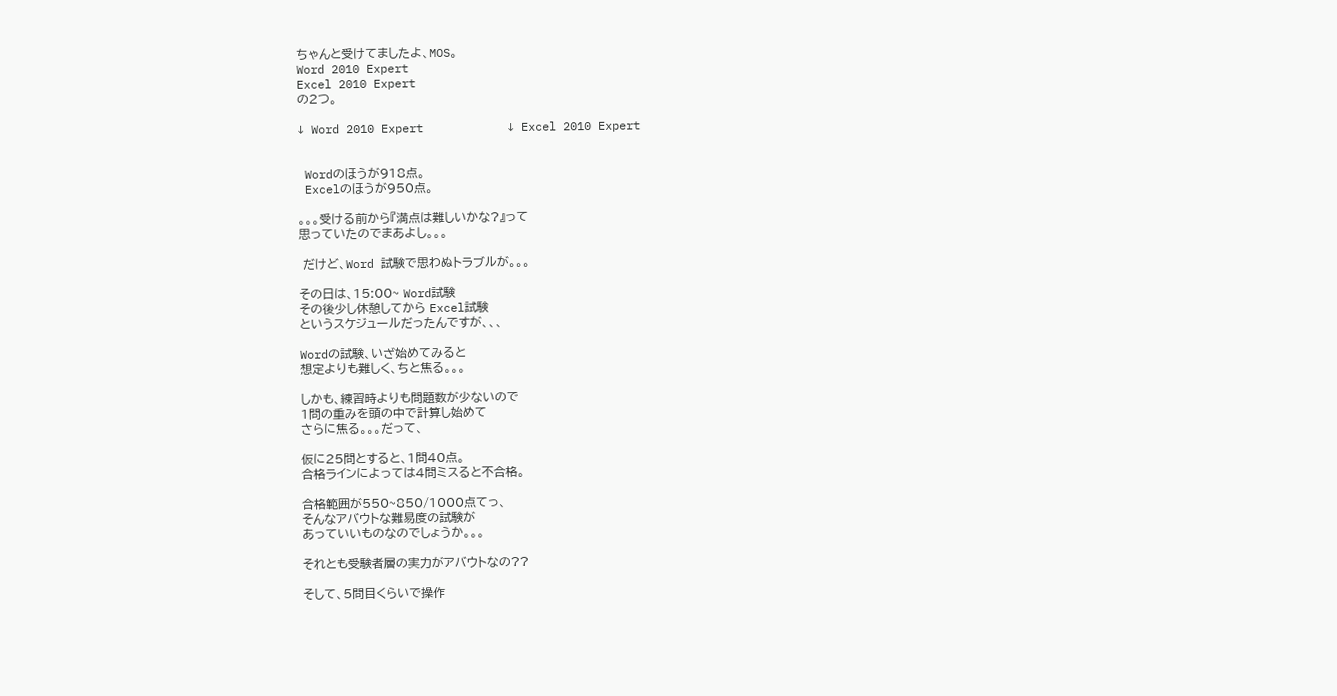ちゃんと受けてましたよ、MOS。
Word 2010 Expert
Excel 2010 Expert
の2つ。

↓ Word 2010 Expert            ↓ Excel 2010 Expert


 Wordのほうが918点。
 Excelのほうが950点。

。。。受ける前から『満点は難しいかな?』って
思っていたのでまあよし。。。

 だけど、Word 試験で思わぬトラブルが。。。

その日は、15:00~ Word試験
その後少し休憩してから Excel試験
というスケジュールだったんですが、、、

Wordの試験、いざ始めてみると
想定よりも難しく、ちと焦る。。。

しかも、練習時よりも問題数が少ないので
1問の重みを頭の中で計算し始めて
さらに焦る。。。だって、

仮に25問とすると、1問40点。
合格ラインによっては4問ミスると不合格。

合格範囲が550~850/1000点てっ、
そんなアバウトな難易度の試験が
あっていいものなのでしょうか。。。

それとも受験者層の実力がアバウトなの??

そして、5問目くらいで操作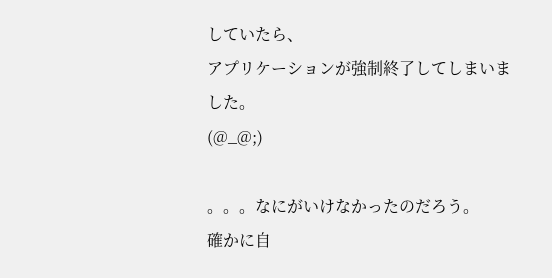していたら、
アプリケーションが強制終了してしまいました。
(@_@;)

。。。なにがいけなかったのだろう。
確かに自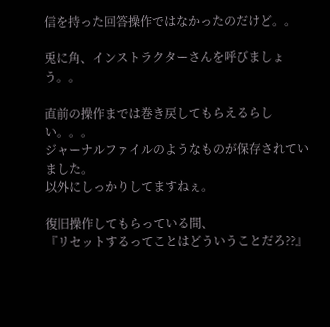信を持った回答操作ではなかったのだけど。。

兎に角、インストラクターさんを呼びましょう。。

直前の操作までは巻き戻してもらえるらしい。。。
ジャーナルファイルのようなものが保存されていました。
以外にしっかりしてますねぇ。

復旧操作してもらっている間、
『リセットするってことはどういうことだろ??』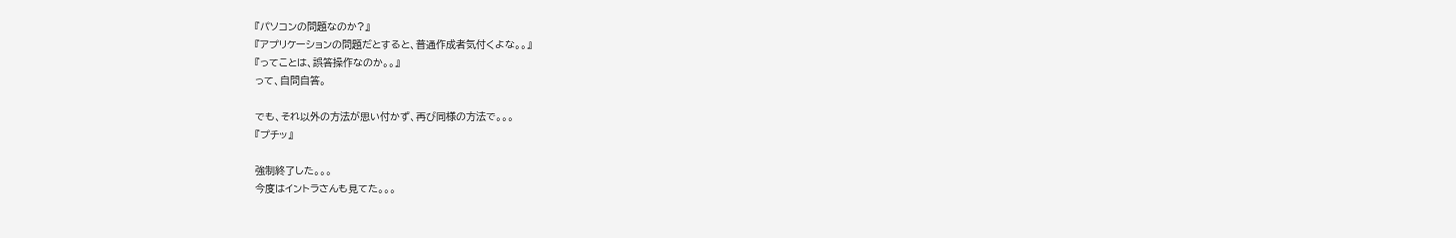『パソコンの問題なのか?』
『アプリケーションの問題だとすると、普通作成者気付くよな。。』
『ってことは、誤答操作なのか。。』
って、自問自答。

でも、それ以外の方法が思い付かず、再び同様の方法で。。。
『プチッ』

強制終了した。。。
今度はイントラさんも見てた。。。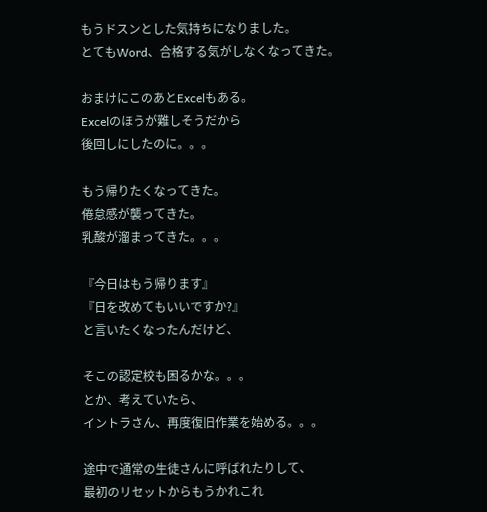もうドスンとした気持ちになりました。
とてもWord、合格する気がしなくなってきた。

おまけにこのあとExcelもある。
Excelのほうが難しそうだから
後回しにしたのに。。。

もう帰りたくなってきた。
倦怠感が襲ってきた。
乳酸が溜まってきた。。。

『今日はもう帰ります』
『日を改めてもいいですか?』
と言いたくなったんだけど、

そこの認定校も困るかな。。。
とか、考えていたら、
イントラさん、再度復旧作業を始める。。。

途中で通常の生徒さんに呼ばれたりして、
最初のリセットからもうかれこれ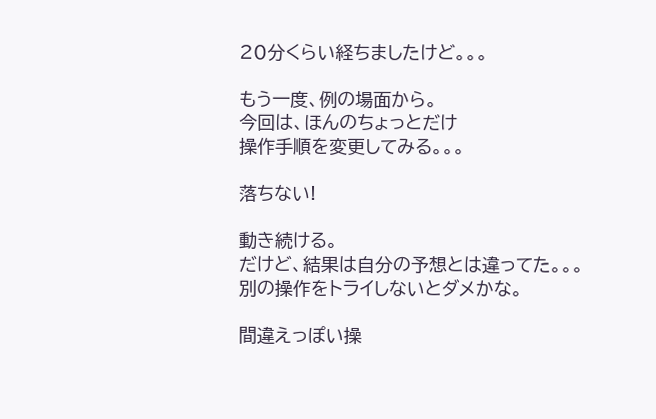20分くらい経ちましたけど。。。

もう一度、例の場面から。
今回は、ほんのちょっとだけ
操作手順を変更してみる。。。

落ちない!

動き続ける。
だけど、結果は自分の予想とは違ってた。。。
別の操作をトライしないとダメかな。

間違えっぽい操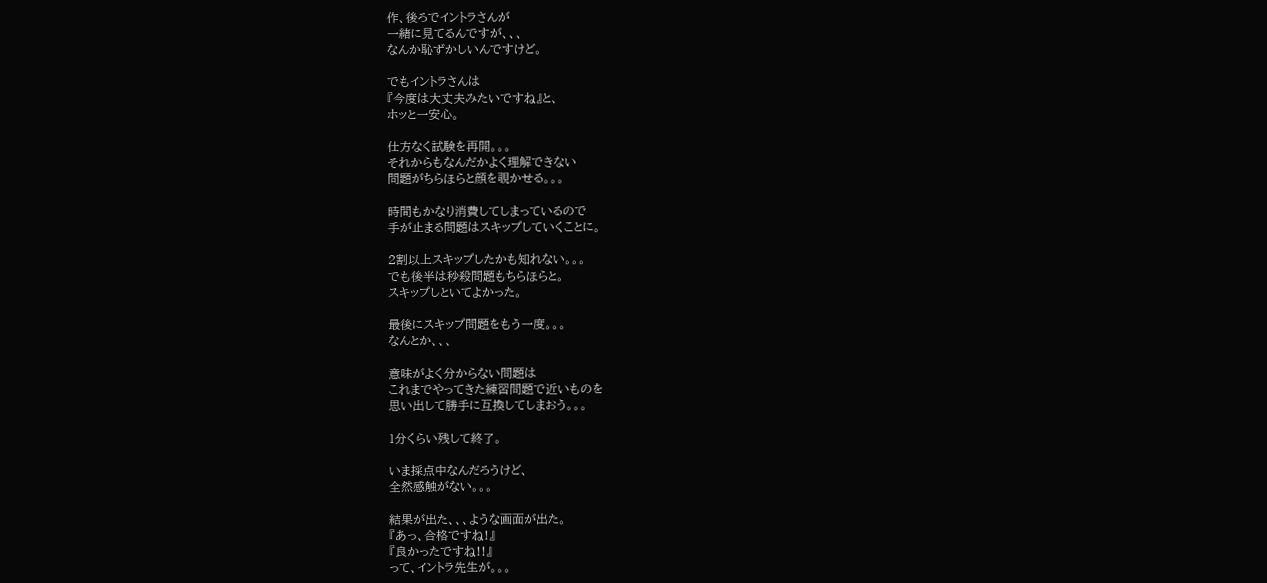作、後ろでイントラさんが
一緒に見てるんですが、、、
なんか恥ずかしいんですけど。

でもイントラさんは
『今度は大丈夫みたいですね』と、
ホッと一安心。

仕方なく試験を再開。。。
それからもなんだかよく理解できない
問題がちらほらと顔を覗かせる。。。

時間もかなり消費してしまっているので
手が止まる問題はスキップしていくことに。

2割以上スキップしたかも知れない。。。
でも後半は秒殺問題もちらほらと。
スキップしといてよかった。

最後にスキップ問題をもう一度。。。
なんとか、、、

意味がよく分からない問題は
これまでやってきた練習問題で近いものを
思い出して勝手に互換してしまおう。。。

1分くらい残して終了。

いま採点中なんだろうけど、
全然感触がない。。。

結果が出た、、、ような画面が出た。
『あっ、合格ですね!』
『良かったですね!!』
って、イントラ先生が。。。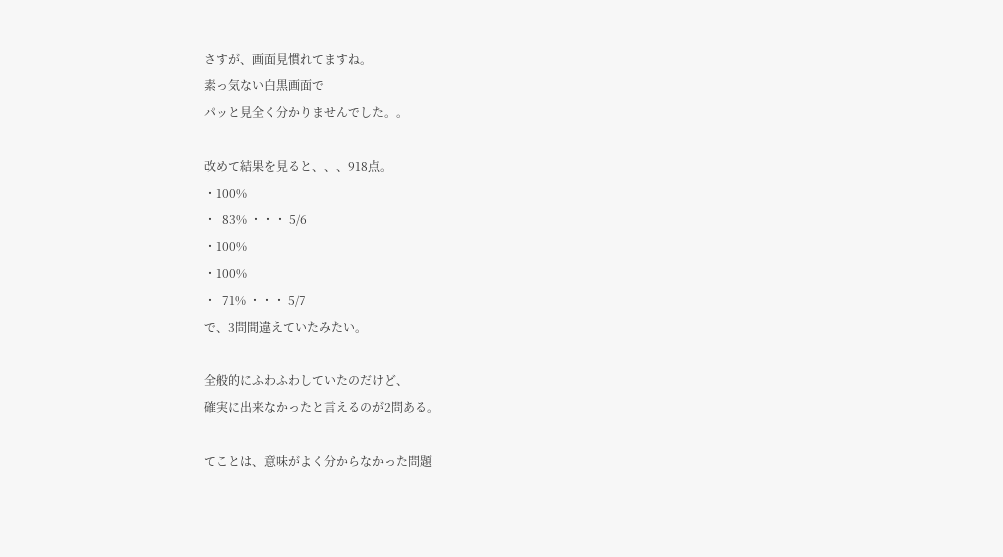さすが、画面見慣れてますね。
素っ気ない白黒画面で
パッと見全く分かりませんでした。。

改めて結果を見ると、、、918点。
・100%
・  83% ・・・ 5/6
・100%
・100%
・  71% ・・・ 5/7
で、3問間違えていたみたい。

全般的にふわふわしていたのだけど、
確実に出来なかったと言えるのが2問ある。

てことは、意味がよく分からなかった問題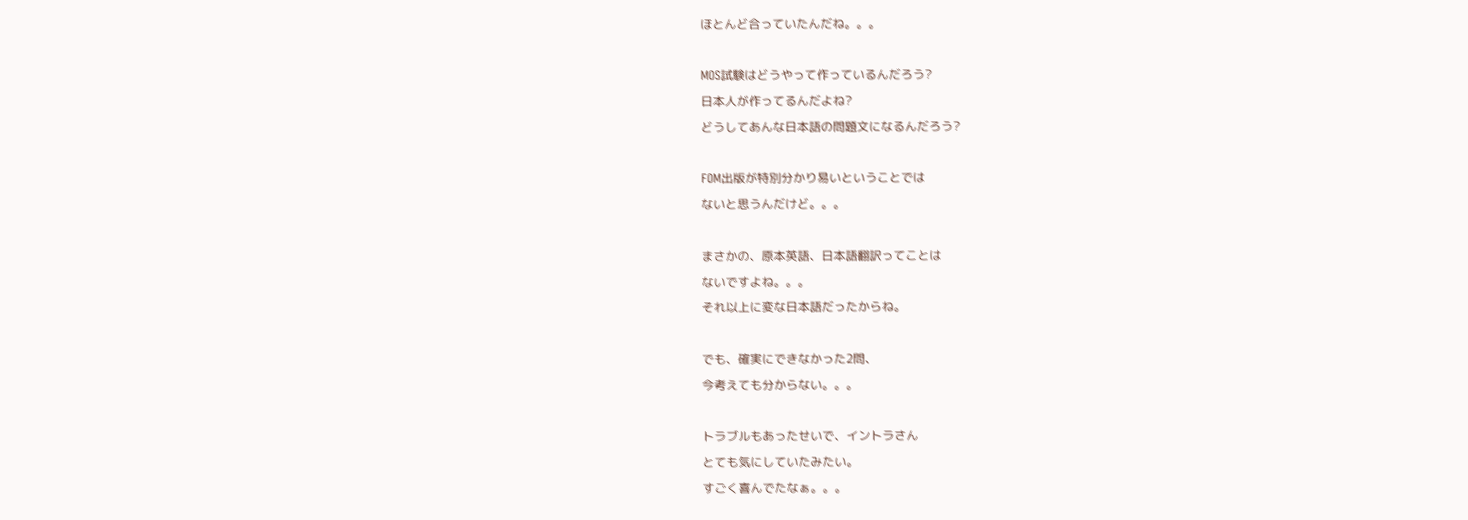ほとんど合っていたんだね。。。

MOS試験はどうやって作っているんだろう?
日本人が作ってるんだよね?
どうしてあんな日本語の問題文になるんだろう?

FOM出版が特別分かり易いということでは
ないと思うんだけど。。。

まさかの、原本英語、日本語翻訳ってことは
ないですよね。。。
それ以上に変な日本語だったからね。

でも、確実にできなかった2問、
今考えても分からない。。。

トラブルもあったせいで、イントラさん
とても気にしていたみたい。
すごく喜んでたなぁ。。。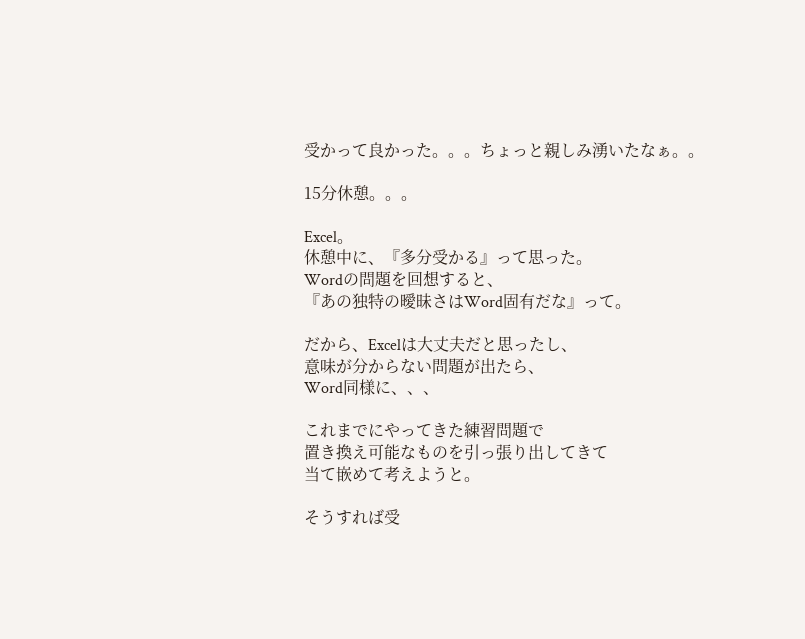受かって良かった。。。ちょっと親しみ湧いたなぁ。。

15分休憩。。。

Excel。
休憩中に、『多分受かる』って思った。
Wordの問題を回想すると、
『あの独特の曖昧さはWord固有だな』って。

だから、Excelは大丈夫だと思ったし、
意味が分からない問題が出たら、
Word同様に、、、

これまでにやってきた練習問題で
置き換え可能なものを引っ張り出してきて
当て嵌めて考えようと。

そうすれば受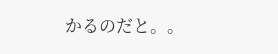かるのだと。。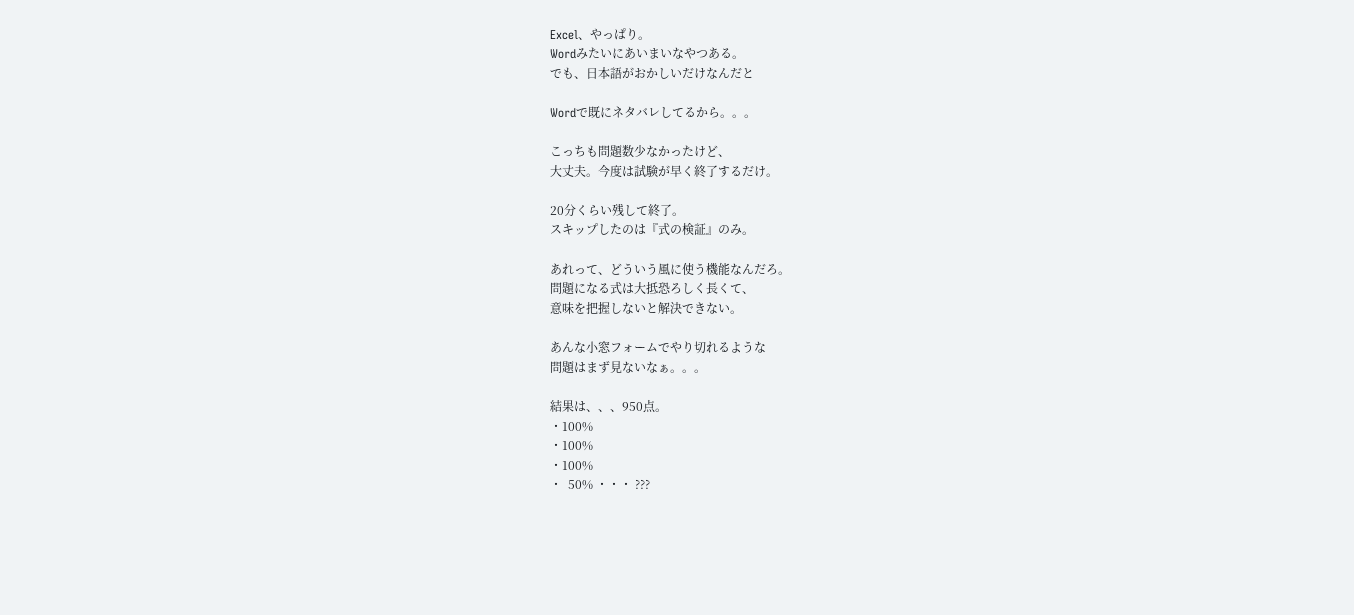Excel、やっぱり。
Wordみたいにあいまいなやつある。
でも、日本語がおかしいだけなんだと

Wordで既にネタバレしてるから。。。

こっちも問題数少なかったけど、
大丈夫。今度は試験が早く終了するだけ。

20分くらい残して終了。
スキップしたのは『式の検証』のみ。

あれって、どういう風に使う機能なんだろ。
問題になる式は大抵恐ろしく長くて、
意味を把握しないと解決できない。

あんな小窓フォームでやり切れるような
問題はまず見ないなぁ。。。

結果は、、、950点。
・100%
・100%
・100%
・  50% ・・・ ???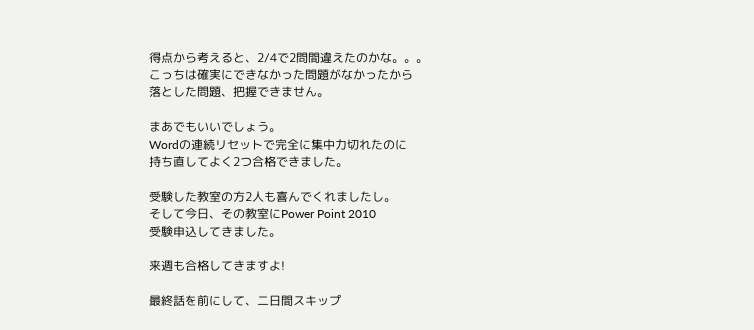得点から考えると、2/4で2問間違えたのかな。。。
こっちは確実にできなかった問題がなかったから
落とした問題、把握できません。

まあでもいいでしょう。
Wordの連続リセットで完全に集中力切れたのに
持ち直してよく2つ合格できました。

受験した教室の方2人も喜んでくれましたし。
そして今日、その教室にPower Point 2010
受験申込してきました。

来週も合格してきますよ!

最終話を前にして、二日間スキップ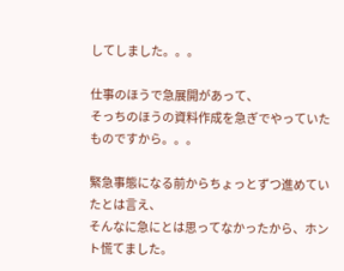してしました。。。

仕事のほうで急展開があって、
そっちのほうの資料作成を急ぎでやっていたものですから。。。

緊急事態になる前からちょっとずつ進めていたとは言え、
そんなに急にとは思ってなかったから、ホント慌てました。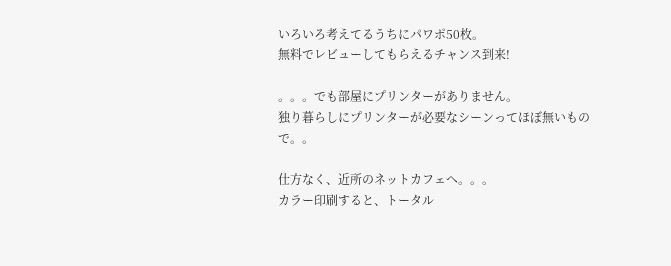いろいろ考えてるうちにパワポ50枚。
無料でレビューしてもらえるチャンス到来!

。。。でも部屋にプリンターがありません。
独り暮らしにプリンターが必要なシーンってほぼ無いもので。。

仕方なく、近所のネットカフェへ。。。
カラー印刷すると、トータル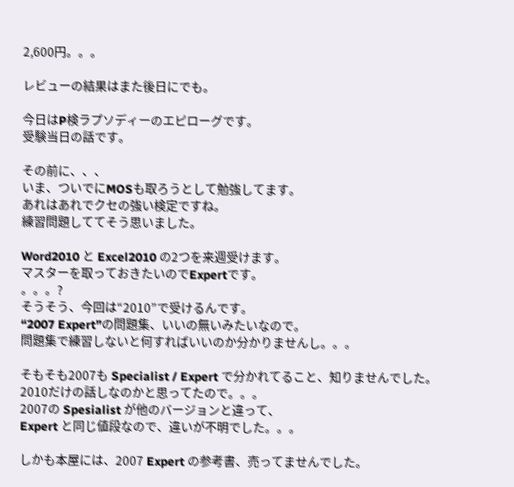2,600円。。。

レビューの結果はまた後日にでも。

今日はP検ラプソディーのエピローグです。
受験当日の話です。

その前に、、、
いま、ついでにMOSも取ろうとして勉強してます。
あれはあれでクセの強い検定ですね。
練習問題しててそう思いました。

Word2010 と Excel2010 の2つを来週受けます。
マスターを取っておきたいのでExpertです。
。。。?
そうそう、今回は“2010”で受けるんです。
“2007 Expert”の問題集、いいの無いみたいなので。
問題集で練習しないと何すればいいのか分かりませんし。。。

そもそも2007も Specialist / Expert で分かれてること、知りませんでした。
2010だけの話しなのかと思ってたので。。。
2007の Spesialist が他のバージョンと違って、
Expert と同じ値段なので、違いが不明でした。。。

しかも本屋には、2007 Expert の参考書、売ってませんでした。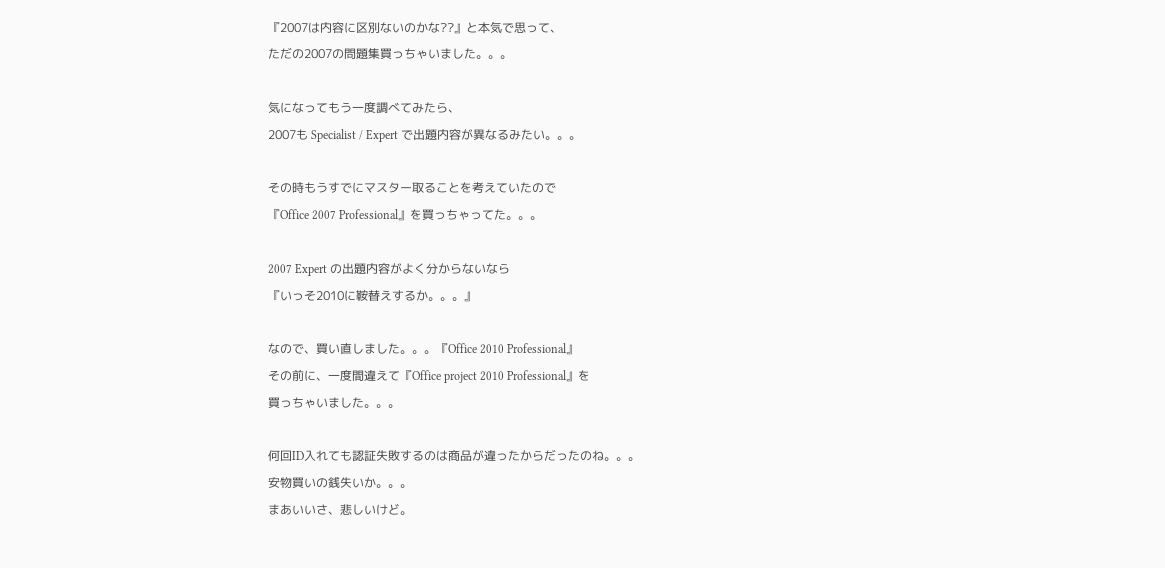『2007は内容に区別ないのかな??』と本気で思って、
ただの2007の問題集買っちゃいました。。。

気になってもう一度調べてみたら、
2007も Specialist / Expert で出題内容が異なるみたい。。。

その時もうすでにマスター取ることを考えていたので
『Office 2007 Professional』を買っちゃってた。。。

2007 Expert の出題内容がよく分からないなら
『いっそ2010に鞍替えするか。。。』

なので、買い直しました。。。『Office 2010 Professional』
その前に、一度間違えて『Office project 2010 Professional』を
買っちゃいました。。。

何回ID入れても認証失敗するのは商品が違ったからだったのね。。。
安物買いの銭失いか。。。
まあいいさ、悲しいけど。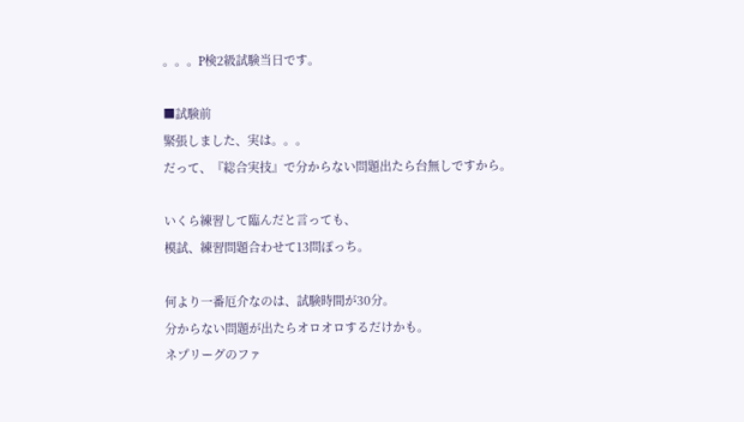。。。P検2級試験当日です。

■試験前
緊張しました、実は。。。
だって、『総合実技』で分からない問題出たら台無しですから。

いくら練習して臨んだと言っても、
模試、練習問題合わせて13問ぽっち。

何より一番厄介なのは、試験時間が30分。
分からない問題が出たらオロオロするだけかも。
ネプリーグのファ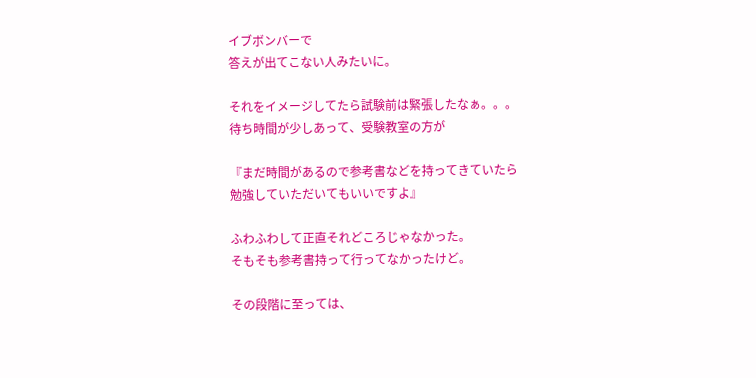イブボンバーで
答えが出てこない人みたいに。

それをイメージしてたら試験前は緊張したなぁ。。。
待ち時間が少しあって、受験教室の方が

『まだ時間があるので参考書などを持ってきていたら
勉強していただいてもいいですよ』

ふわふわして正直それどころじゃなかった。
そもそも参考書持って行ってなかったけど。

その段階に至っては、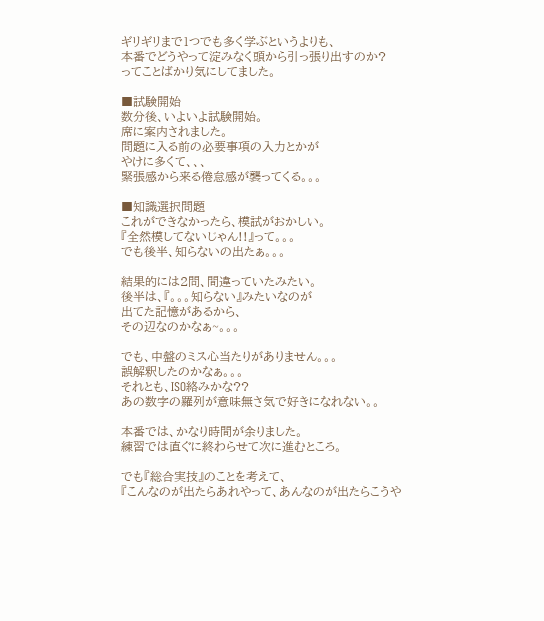ギリギリまで1つでも多く学ぶというよりも、
本番でどうやって淀みなく頭から引っ張り出すのか?
ってことばかり気にしてました。

■試験開始
数分後、いよいよ試験開始。
席に案内されました。
問題に入る前の必要事項の入力とかが
やけに多くて、、、
緊張感から来る倦怠感が襲ってくる。。。

■知識選択問題
これができなかったら、模試がおかしい。
『全然模してないじゃん!!』って。。。
でも後半、知らないの出たぁ。。。

結果的には2問、間違っていたみたい。
後半は、『。。。知らない』みたいなのが
出てた記憶があるから、
その辺なのかなぁ~。。。

でも、中盤のミス心当たりがありません。。。
誤解釈したのかなぁ。。。
それとも、ISO絡みかな??
あの数字の羅列が意味無さ気で好きになれない。。

本番では、かなり時間が余りました。
練習では直ぐに終わらせて次に進むところ。

でも『総合実技』のことを考えて、
『こんなのが出たらあれやって、あんなのが出たらこうや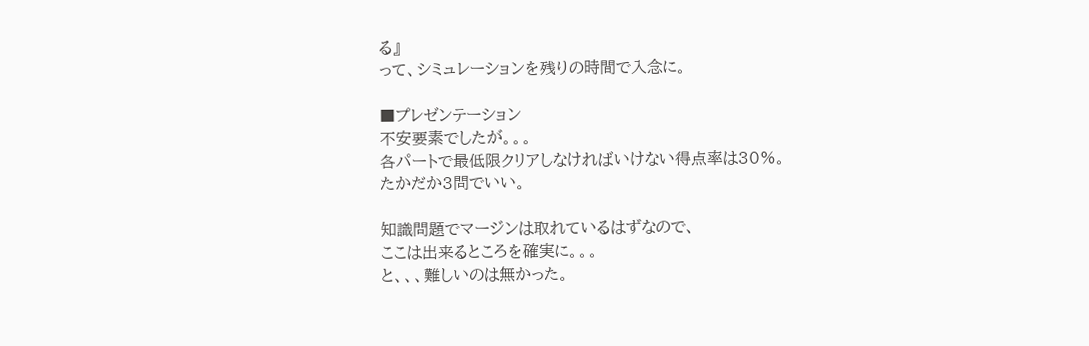る』
って、シミュレーションを残りの時間で入念に。

■プレゼンテーション
不安要素でしたが。。。
各パートで最低限クリアしなければいけない得点率は30%。
たかだか3問でいい。

知識問題でマージンは取れているはずなので、
ここは出来るところを確実に。。。
と、、、難しいのは無かった。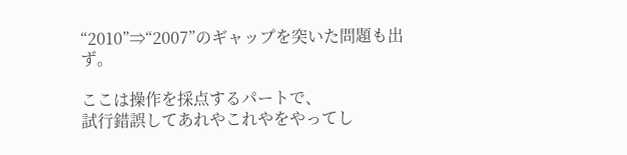“2010”⇒“2007”のギャップを突いた問題も出ず。

ここは操作を採点するパートで、
試行錯誤してあれやこれやをやってし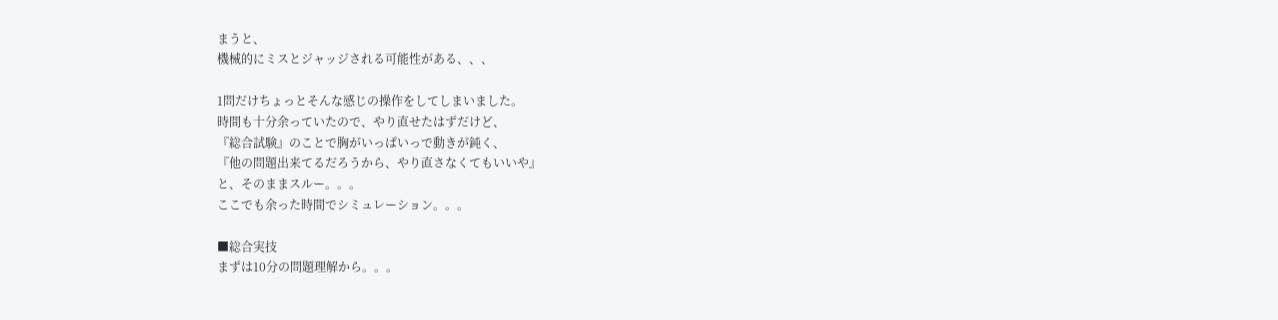まうと、
機械的にミスとジャッジされる可能性がある、、、

1問だけちょっとそんな感じの操作をしてしまいました。
時間も十分余っていたので、やり直せたはずだけど、
『総合試験』のことで胸がいっぱいっで動きが鈍く、
『他の問題出来てるだろうから、やり直さなくてもいいや』
と、そのままスルー。。。
ここでも余った時間でシミュレーション。。。

■総合実技
まずは10分の問題理解から。。。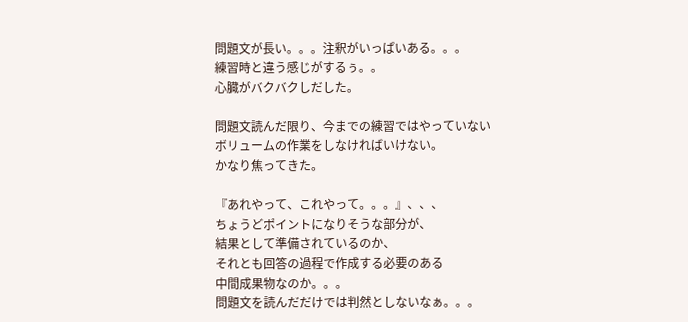問題文が長い。。。注釈がいっぱいある。。。
練習時と違う感じがするぅ。。
心臓がバクバクしだした。

問題文読んだ限り、今までの練習ではやっていない
ボリュームの作業をしなければいけない。
かなり焦ってきた。

『あれやって、これやって。。。』、、、
ちょうどポイントになりそうな部分が、
結果として準備されているのか、
それとも回答の過程で作成する必要のある
中間成果物なのか。。。
問題文を読んだだけでは判然としないなぁ。。。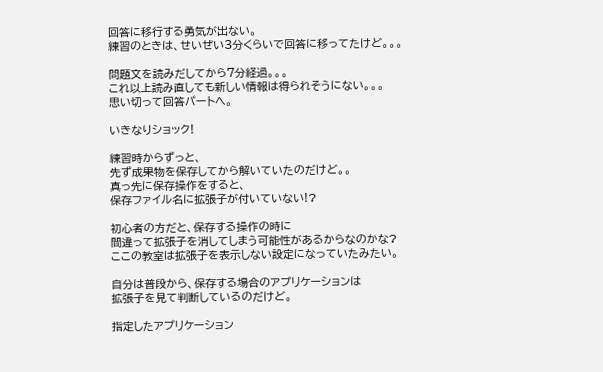回答に移行する勇気が出ない。
練習のときは、せいぜい3分くらいで回答に移ってたけど。。。

問題文を読みだしてから7分経過。。。
これ以上読み直しても新しい情報は得られそうにない。。。
思い切って回答パートへ。

いきなりショック!

練習時からずっと、
先ず成果物を保存してから解いていたのだけど。。
真っ先に保存操作をすると、
保存ファイル名に拡張子が付いていない!?

初心者の方だと、保存する操作の時に
間違って拡張子を消してしまう可能性があるからなのかな?
ここの教室は拡張子を表示しない設定になっていたみたい。

自分は普段から、保存する場合のアプリケーションは
拡張子を見て判断しているのだけど。

指定したアプリケーション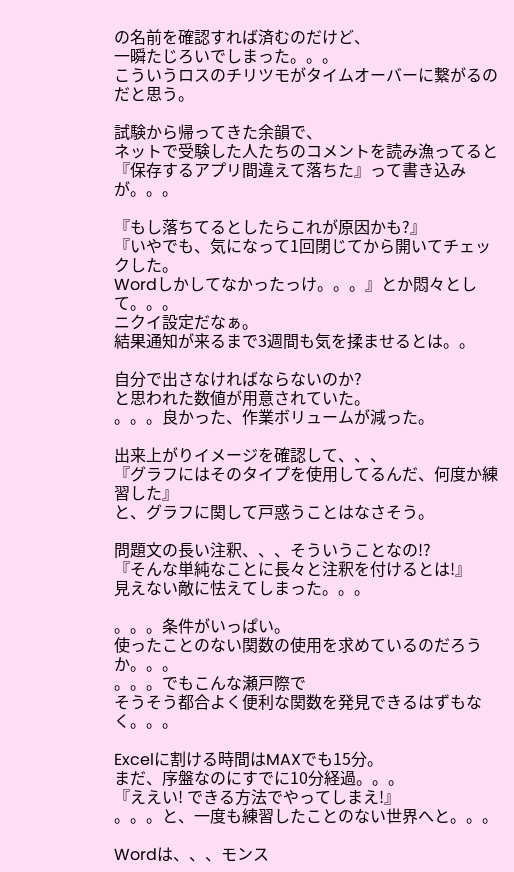の名前を確認すれば済むのだけど、
一瞬たじろいでしまった。。。
こういうロスのチリツモがタイムオーバーに繋がるのだと思う。

試験から帰ってきた余韻で、
ネットで受験した人たちのコメントを読み漁ってると
『保存するアプリ間違えて落ちた』って書き込みが。。。

『もし落ちてるとしたらこれが原因かも?』
『いやでも、気になって1回閉じてから開いてチェックした。
Wordしかしてなかったっけ。。。』とか悶々として。。。
ニクイ設定だなぁ。
結果通知が来るまで3週間も気を揉ませるとは。。

自分で出さなければならないのか?
と思われた数値が用意されていた。
。。。良かった、作業ボリュームが減った。

出来上がりイメージを確認して、、、
『グラフにはそのタイプを使用してるんだ、何度か練習した』
と、グラフに関して戸惑うことはなさそう。

問題文の長い注釈、、、そういうことなの!?
『そんな単純なことに長々と注釈を付けるとは!』
見えない敵に怯えてしまった。。。

。。。条件がいっぱい。
使ったことのない関数の使用を求めているのだろうか。。。
。。。でもこんな瀬戸際で
そうそう都合よく便利な関数を発見できるはずもなく。。。

Excelに割ける時間はMAXでも15分。
まだ、序盤なのにすでに10分経過。。。
『ええい! できる方法でやってしまえ!』
。。。と、一度も練習したことのない世界へと。。。

Wordは、、、モンス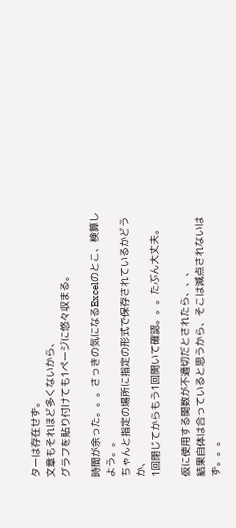ターは存在せず。
文章もそれほど多くないから、
グラフを貼り付けても1ページに悠々収まる。

時間が余った。。。さっきの気になるExcelのとこ、検算しよう。。
ちゃんと指定の場所に指定の形式で保存されているかどうか、
1回閉じてからもう1回開いて確認。。。たぶん大丈夫。

仮に使用する関数が不適切だとされたら、、、
結果自体は合っていると思うから、そこは減点されないはず。。。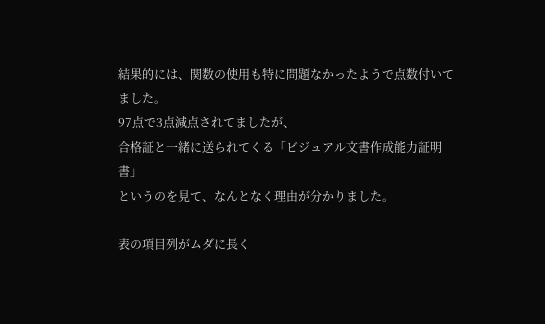結果的には、関数の使用も特に問題なかったようで点数付いてました。
97点で3点減点されてましたが、
合格証と一緒に送られてくる「ビジュアル文書作成能力証明書」
というのを見て、なんとなく理由が分かりました。

表の項目列がムダに長く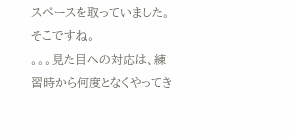スペースを取っていました。そこですね。
。。。見た目への対応は、練習時から何度となくやってき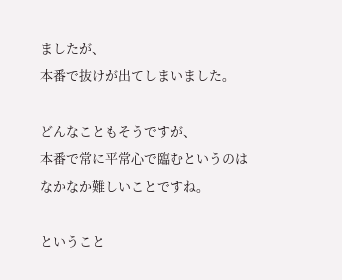ましたが、
本番で抜けが出てしまいました。

どんなこともそうですが、
本番で常に平常心で臨むというのは
なかなか難しいことですね。

ということ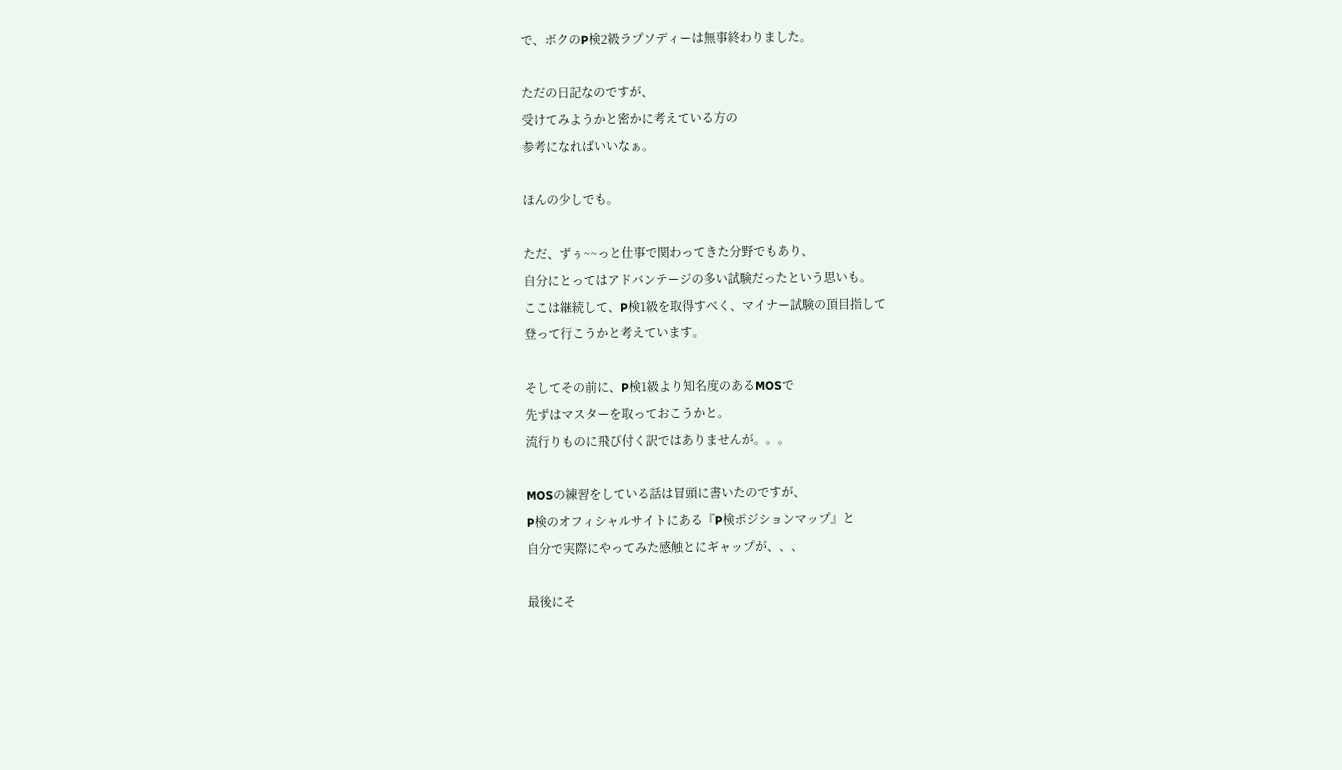で、ボクのP検2級ラプソディーは無事終わりました。

ただの日記なのですが、
受けてみようかと密かに考えている方の
参考になればいいなぁ。

ほんの少しでも。

ただ、ずぅ~~っと仕事で関わってきた分野でもあり、
自分にとってはアドバンテージの多い試験だったという思いも。
ここは継続して、P検1級を取得すべく、マイナー試験の頂目指して
登って行こうかと考えています。

そしてその前に、P検1級より知名度のあるMOSで
先ずはマスターを取っておこうかと。
流行りものに飛び付く訳ではありませんが。。。

MOSの練習をしている話は冒頭に書いたのですが、
P検のオフィシャルサイトにある『P検ポジションマップ』と
自分で実際にやってみた感触とにギャップが、、、

最後にそ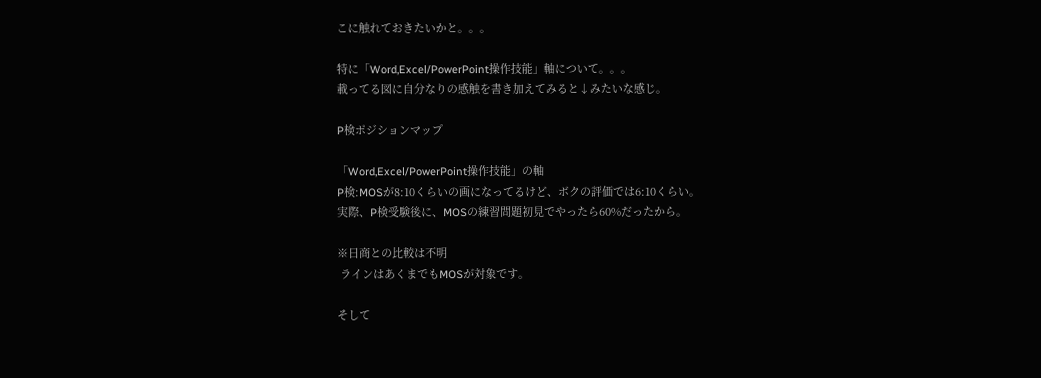こに触れておきたいかと。。。

特に「Word,Excel/PowerPoint操作技能」軸について。。。
載ってる図に自分なりの感触を書き加えてみると↓みたいな感じ。

P検ポジションマップ

「Word,Excel/PowerPoint操作技能」の軸
P検:MOSが8:10くらいの画になってるけど、ボクの評価では6:10くらい。
実際、P検受験後に、MOSの練習問題初見でやったら60%だったから。

※日商との比較は不明
 ラインはあくまでもMOSが対象です。

そして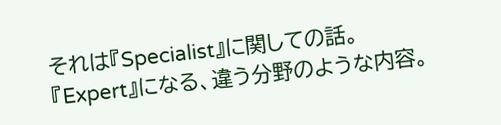それは『Specialist』に関しての話。
『Expert』になる、違う分野のような内容。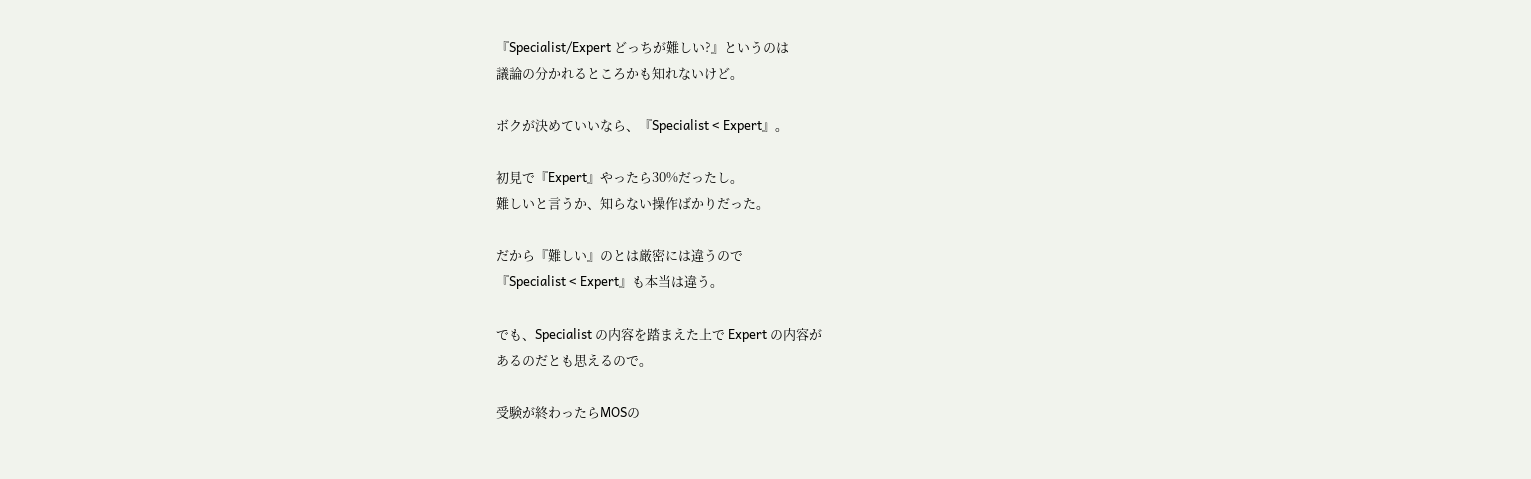『Specialist/Expert どっちが難しい?』というのは
議論の分かれるところかも知れないけど。

ボクが決めていいなら、『Specialist < Expert』。

初見で『Expert』やったら30%だったし。
難しいと言うか、知らない操作ばかりだった。

だから『難しい』のとは厳密には違うので
『Specialist < Expert』も本当は違う。

でも、Specialist の内容を踏まえた上で Expert の内容が
あるのだとも思えるので。

受験が終わったらMOSの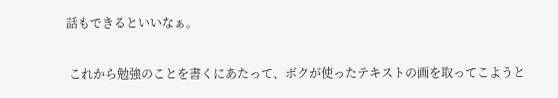話もできるといいなぁ。

 これから勉強のことを書くにあたって、ボクが使ったテキストの画を取ってこようと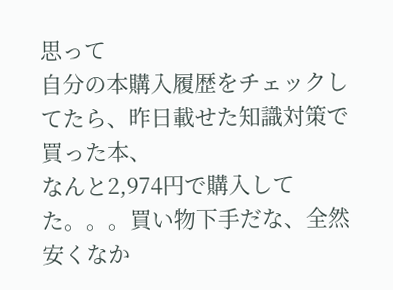思って
自分の本購入履歴をチェックしてたら、昨日載せた知識対策で買った本、
なんと2,974円で購入してた。。。買い物下手だな、全然安くなか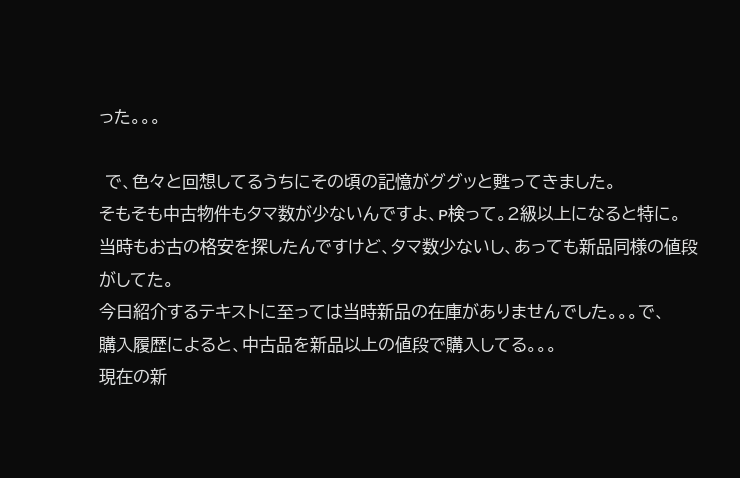った。。。

 で、色々と回想してるうちにその頃の記憶がググッと甦ってきました。
そもそも中古物件もタマ数が少ないんですよ、P検って。2級以上になると特に。
当時もお古の格安を探したんですけど、タマ数少ないし、あっても新品同様の値段がしてた。
今日紹介するテキストに至っては当時新品の在庫がありませんでした。。。で、
購入履歴によると、中古品を新品以上の値段で購入してる。。。
現在の新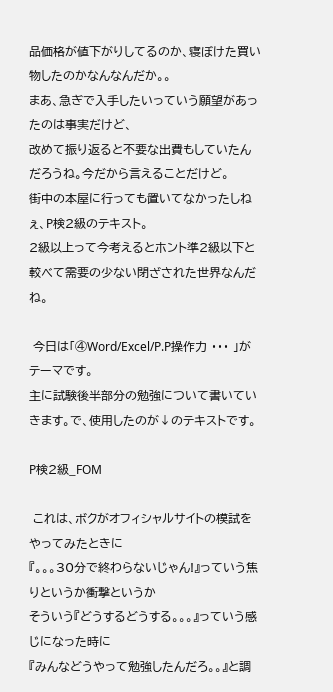品価格が値下がりしてるのか、寝ぼけた買い物したのかなんなんだか。。
まあ、急ぎで入手したいっていう願望があったのは事実だけど、
改めて振り返ると不要な出費もしていたんだろうね。今だから言えることだけど。
街中の本屋に行っても置いてなかったしねぇ、P検2級のテキスト。
2級以上って今考えるとホント準2級以下と較べて需要の少ない閉ざされた世界なんだね。

 今日は「④Word/Excel/P.P操作力 ・・・ 」がテーマです。
主に試験後半部分の勉強について書いていきます。で、使用したのが↓のテキストです。

P検2級_FOM

 これは、ボクがオフィシャルサイトの模試をやってみたときに
『。。。30分で終わらないじゃん!』っていう焦りというか衝撃というか
そういう『どうするどうする。。。』っていう感じになった時に
『みんなどうやって勉強したんだろ。。』と調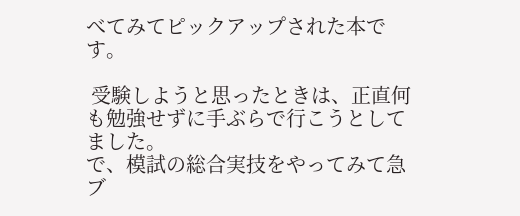べてみてピックアップされた本です。

 受験しようと思ったときは、正直何も勉強せずに手ぶらで行こうとしてました。
で、模試の総合実技をやってみて急ブ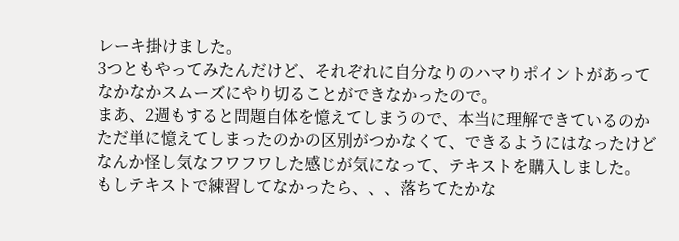レーキ掛けました。
3つともやってみたんだけど、それぞれに自分なりのハマりポイントがあって
なかなかスムーズにやり切ることができなかったので。
まあ、2週もすると問題自体を憶えてしまうので、本当に理解できているのか
ただ単に憶えてしまったのかの区別がつかなくて、できるようにはなったけど
なんか怪し気なフワフワした感じが気になって、テキストを購入しました。
もしテキストで練習してなかったら、、、落ちてたかな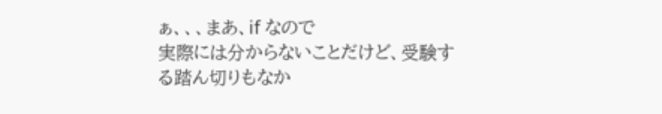ぁ、、、まあ、if なので
実際には分からないことだけど、受験する踏ん切りもなか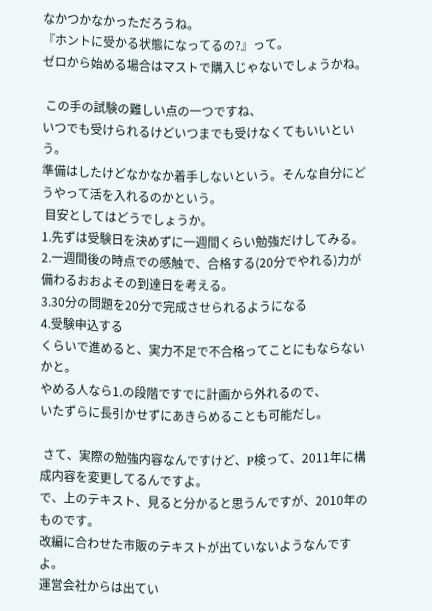なかつかなかっただろうね。
『ホントに受かる状態になってるの?』って。
ゼロから始める場合はマストで購入じゃないでしょうかね。

 この手の試験の難しい点の一つですね、
いつでも受けられるけどいつまでも受けなくてもいいという。
準備はしたけどなかなか着手しないという。そんな自分にどうやって活を入れるのかという。
 目安としてはどうでしょうか。
1.先ずは受験日を決めずに一週間くらい勉強だけしてみる。
2.一週間後の時点での感触で、合格する(20分でやれる)力が備わるおおよその到達日を考える。
3.30分の問題を20分で完成させられるようになる
4.受験申込する
くらいで進めると、実力不足で不合格ってことにもならないかと。
やめる人なら1.の段階ですでに計画から外れるので、
いたずらに長引かせずにあきらめることも可能だし。

 さて、実際の勉強内容なんですけど、P検って、2011年に構成内容を変更してるんですよ。
で、上のテキスト、見ると分かると思うんですが、2010年のものです。
改編に合わせた市販のテキストが出ていないようなんですよ。
運営会社からは出てい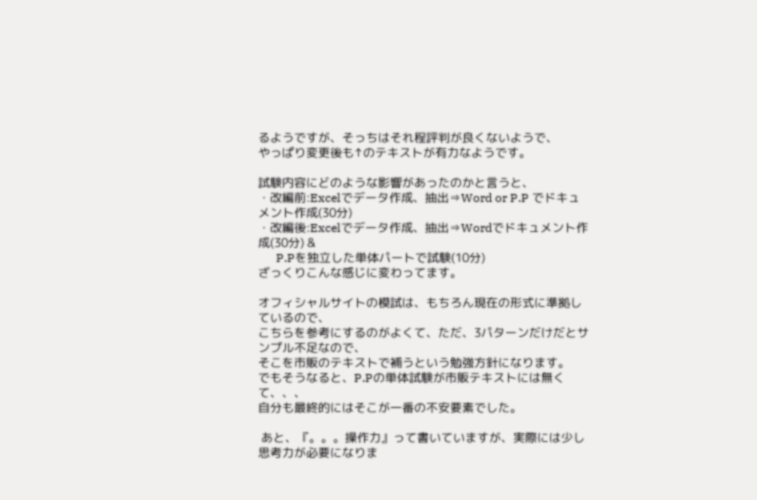るようですが、そっちはそれ程評判が良くないようで、
やっぱり変更後も↑のテキストが有力なようです。

試験内容にどのような影響があったのかと言うと、
・改編前:Excelでデータ作成、抽出⇒Word or P.P でドキュメント作成(30分)
・改編後:Excelでデータ作成、抽出⇒Wordでドキュメント作成(30分) &
      P.Pを独立した単体パートで試験(10分)
ざっくりこんな感じに変わってます。

オフィシャルサイトの模試は、もちろん現在の形式に準拠しているので、
こちらを参考にするのがよくて、ただ、3パターンだけだとサンプル不足なので、
そこを市販のテキストで補うという勉強方針になります。
でもそうなると、P.Pの単体試験が市販テキストには無くて、、、
自分も最終的にはそこが一番の不安要素でした。

 あと、『。。。操作力』って書いていますが、実際には少し思考力が必要になりま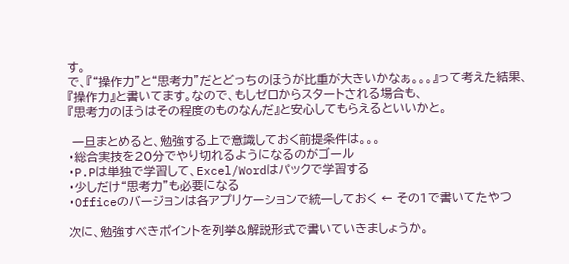す。
で、『“操作力”と“思考力”だとどっちのほうが比重が大きいかなぁ。。。』って考えた結果、
『操作力』と書いてます。なので、もしゼロからスタートされる場合も、
『思考力のほうはその程度のものなんだ』と安心してもらえるといいかと。

 一旦まとめると、勉強する上で意識しておく前提条件は。。。
・総合実技を20分でやり切れるようになるのがゴール
・P.Pは単独で学習して、Excel/Wordはパックで学習する
・少しだけ“思考力”も必要になる
・Officeのバージョンは各アプリケーションで統一しておく ← その1で書いてたやつ

次に、勉強すべきポイントを列挙&解説形式で書いていきましょうか。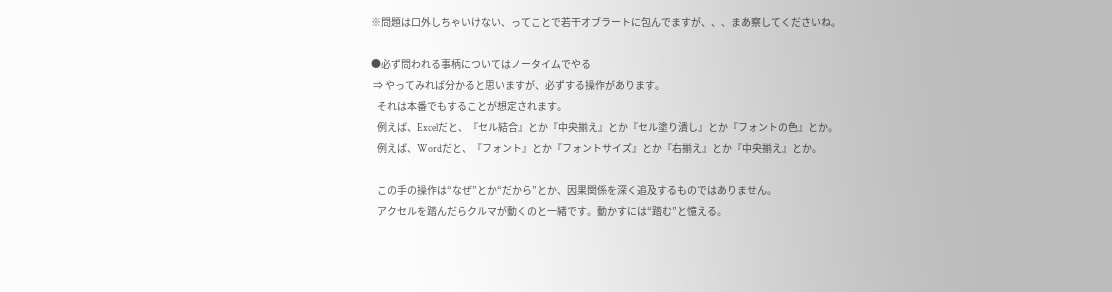※問題は口外しちゃいけない、ってことで若干オブラートに包んでますが、、、まあ察してくださいね。

●必ず問われる事柄についてはノータイムでやる
 ⇒ やってみれば分かると思いますが、必ずする操作があります。
   それは本番でもすることが想定されます。
   例えば、Excelだと、『セル結合』とか『中央揃え』とか『セル塗り潰し』とか『フォントの色』とか。
   例えば、Wordだと、『フォント』とか『フォントサイズ』とか『右揃え』とか『中央揃え』とか。

   この手の操作は“なぜ”とか“だから”とか、因果関係を深く追及するものではありません。
   アクセルを踏んだらクルマが動くのと一緒です。動かすには“踏む”と憶える。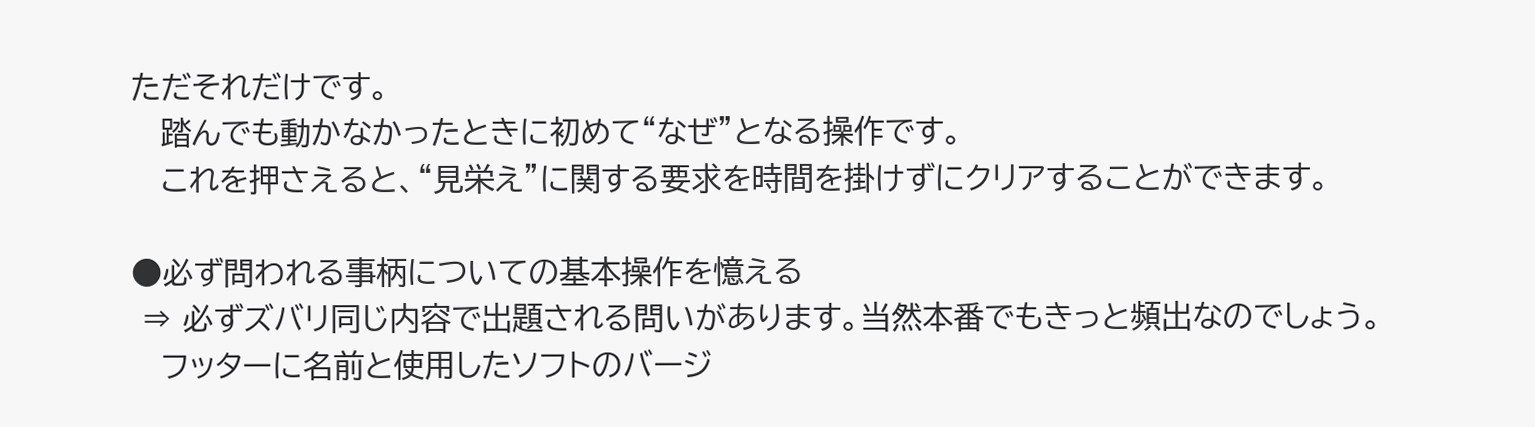ただそれだけです。
   踏んでも動かなかったときに初めて“なぜ”となる操作です。
   これを押さえると、“見栄え”に関する要求を時間を掛けずにクリアすることができます。

●必ず問われる事柄についての基本操作を憶える
 ⇒ 必ずズバリ同じ内容で出題される問いがあります。当然本番でもきっと頻出なのでしょう。
   フッターに名前と使用したソフトのバージ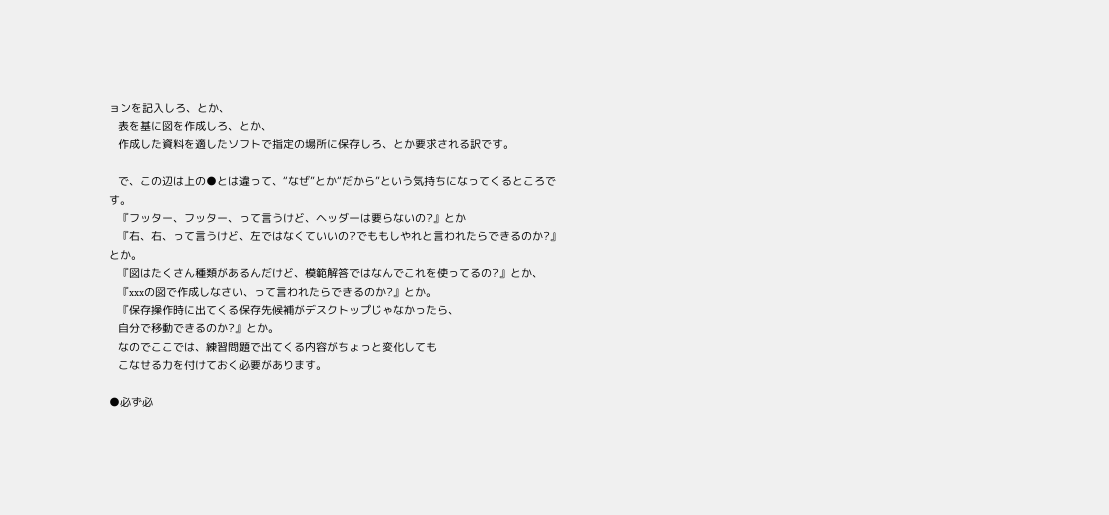ョンを記入しろ、とか、
   表を基に図を作成しろ、とか、
   作成した資料を適したソフトで指定の場所に保存しろ、とか要求される訳です。

   で、この辺は上の●とは違って、“なぜ”とか“だから”という気持ちになってくるところです。
   『フッター、フッター、って言うけど、ヘッダーは要らないの?』とか
   『右、右、って言うけど、左ではなくていいの?でももしやれと言われたらできるのか?』とか。
   『図はたくさん種類があるんだけど、模範解答ではなんでこれを使ってるの?』とか、
   『xxxの図で作成しなさい、って言われたらできるのか?』とか。
   『保存操作時に出てくる保存先候補がデスクトップじゃなかったら、
   自分で移動できるのか?』とか。
   なのでここでは、練習問題で出てくる内容がちょっと変化しても
   こなせる力を付けておく必要があります。

●必ず必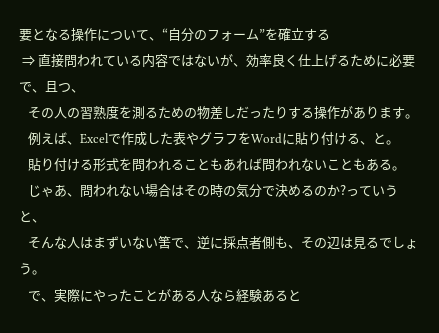要となる操作について、“自分のフォーム”を確立する
 ⇒ 直接問われている内容ではないが、効率良く仕上げるために必要で、且つ、
   その人の習熟度を測るための物差しだったりする操作があります。
   例えば、Excelで作成した表やグラフをWordに貼り付ける、と。
   貼り付ける形式を問われることもあれば問われないこともある。
   じゃあ、問われない場合はその時の気分で決めるのか?っていうと、
   そんな人はまずいない筈で、逆に採点者側も、その辺は見るでしょう。
   で、実際にやったことがある人なら経験あると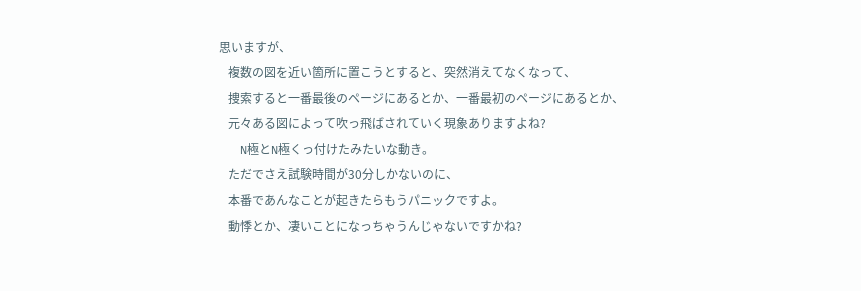思いますが、
   複数の図を近い箇所に置こうとすると、突然消えてなくなって、
   捜索すると一番最後のページにあるとか、一番最初のページにあるとか、
   元々ある図によって吹っ飛ばされていく現象ありますよね?
   N極とN極くっ付けたみたいな動き。
   ただでさえ試験時間が30分しかないのに、
   本番であんなことが起きたらもうパニックですよ。
   動悸とか、凄いことになっちゃうんじゃないですかね?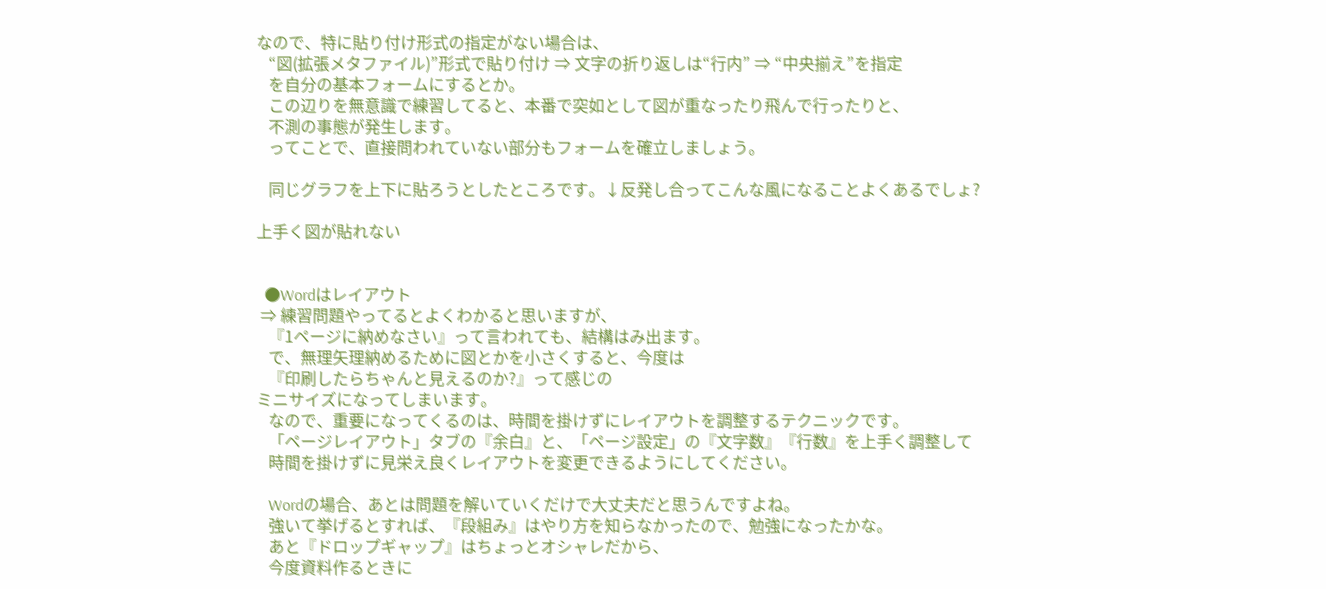なので、特に貼り付け形式の指定がない場合は、
   “図(拡張メタファイル)”形式で貼り付け ⇒ 文字の折り返しは“行内” ⇒ “中央揃え”を指定
   を自分の基本フォームにするとか。
   この辺りを無意識で練習してると、本番で突如として図が重なったり飛んで行ったりと、
   不測の事態が発生します。
   ってことで、直接問われていない部分もフォームを確立しましょう。

   同じグラフを上下に貼ろうとしたところです。↓反発し合ってこんな風になることよくあるでしょ?

上手く図が貼れない


  ●Wordはレイアウト
 ⇒ 練習問題やってるとよくわかると思いますが、
   『1ページに納めなさい』って言われても、結構はみ出ます。
   で、無理矢理納めるために図とかを小さくすると、今度は
   『印刷したらちゃんと見えるのか?』って感じの
ミニサイズになってしまいます。
   なので、重要になってくるのは、時間を掛けずにレイアウトを調整するテクニックです。
   「ページレイアウト」タブの『余白』と、「ページ設定」の『文字数』『行数』を上手く調整して
   時間を掛けずに見栄え良くレイアウトを変更できるようにしてください。

   Wordの場合、あとは問題を解いていくだけで大丈夫だと思うんですよね。
   強いて挙げるとすれば、『段組み』はやり方を知らなかったので、勉強になったかな。
   あと『ドロップギャップ』はちょっとオシャレだから、
   今度資料作るときに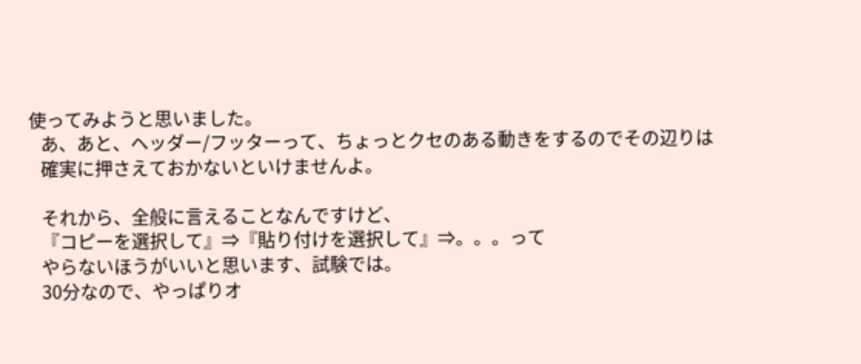使ってみようと思いました。
   あ、あと、ヘッダー/フッターって、ちょっとクセのある動きをするのでその辺りは
   確実に押さえておかないといけませんよ。

   それから、全般に言えることなんですけど、
   『コピーを選択して』⇒『貼り付けを選択して』⇒。。。って
   やらないほうがいいと思います、試験では。
   30分なので、やっぱりオ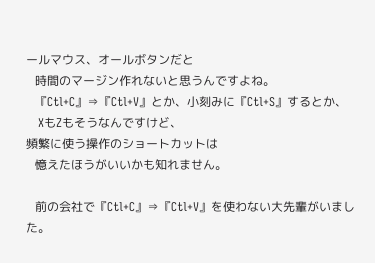ールマウス、オールボタンだと
   時間のマージン作れないと思うんですよね。
   『Ctl+C』⇒『Ctl+V』とか、小刻みに『Ctl+S』するとか、
   XもZもそうなんですけど、
頻繁に使う操作のショートカットは
   憶えたほうがいいかも知れません。

   前の会社で『Ctl+C』⇒『Ctl+V』を使わない大先輩がいました。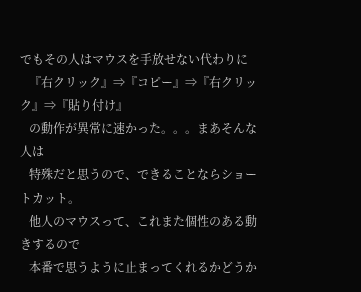でもその人はマウスを手放せない代わりに
   『右クリック』⇒『コピー』⇒『右クリック』⇒『貼り付け』
   の動作が異常に速かった。。。まあそんな人は
   特殊だと思うので、できることならショートカット。
   他人のマウスって、これまた個性のある動きするので
   本番で思うように止まってくれるかどうか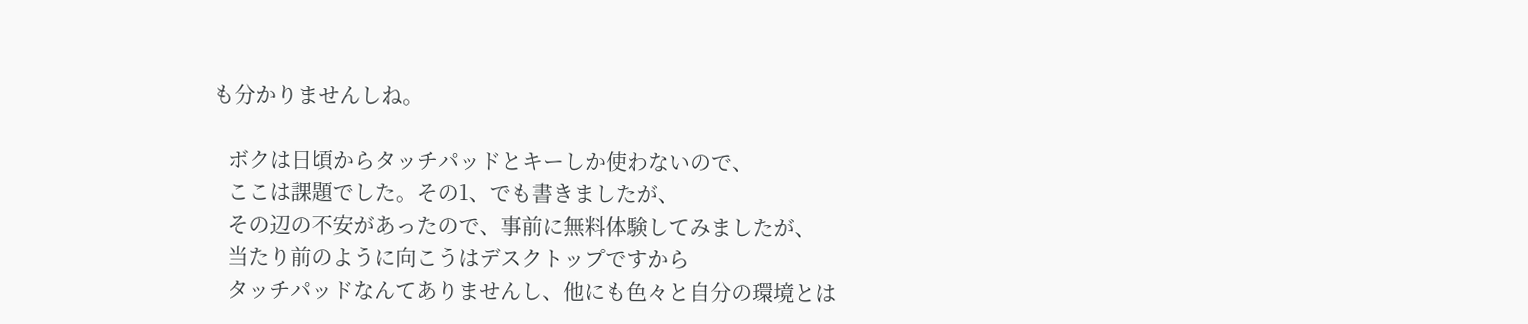も分かりませんしね。

   ボクは日頃からタッチパッドとキーしか使わないので、
   ここは課題でした。その1、でも書きましたが、
   その辺の不安があったので、事前に無料体験してみましたが、
   当たり前のように向こうはデスクトップですから
   タッチパッドなんてありませんし、他にも色々と自分の環境とは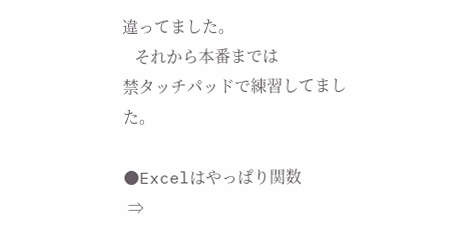違ってました。
   それから本番までは
禁タッチパッドで練習してました。

●Excelはやっぱり関数
 ⇒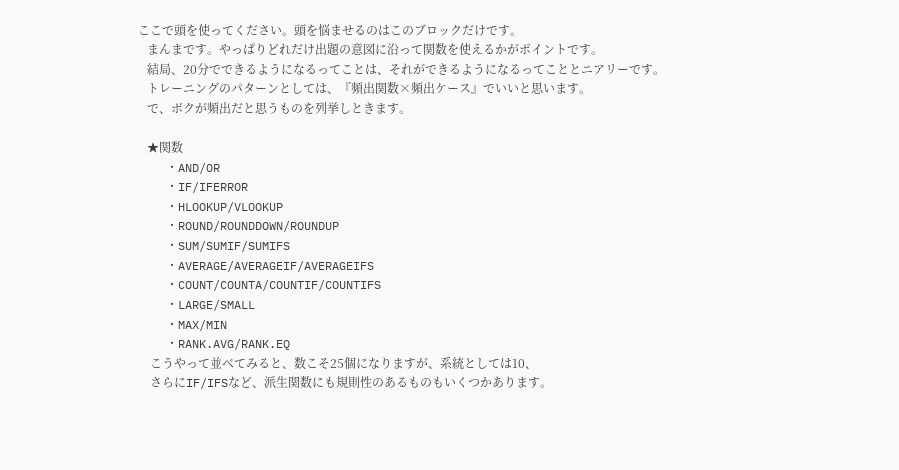ここで頭を使ってください。頭を悩ませるのはこのブロックだけです。
   まんまです。やっぱりどれだけ出題の意図に沿って関数を使えるかがポイントです。
   結局、20分でできるようになるってことは、それができるようになるってこととニアリーです。
   トレーニングのパターンとしては、『頻出関数×頻出ケース』でいいと思います。
   で、ボクが頻出だと思うものを列挙しときます。

   ★関数
    ・AND/OR
    ・IF/IFERROR
    ・HLOOKUP/VLOOKUP
    ・ROUND/ROUNDDOWN/ROUNDUP
    ・SUM/SUMIF/SUMIFS
    ・AVERAGE/AVERAGEIF/AVERAGEIFS
    ・COUNT/COUNTA/COUNTIF/COUNTIFS
    ・LARGE/SMALL
    ・MAX/MIN
    ・RANK.AVG/RANK.EQ
    こうやって並べてみると、数こそ25個になりますが、系統としては10、
    さらにIF/IFSなど、派生関数にも規則性のあるものもいくつかあります。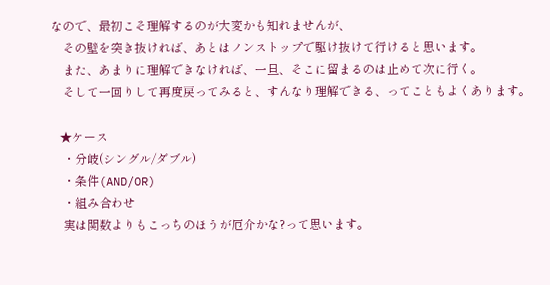なので、最初こそ理解するのが大変かも知れませんが、
    その壁を突き抜ければ、あとはノンストップで駆け抜けて行けると思います。
    また、あまりに理解できなければ、一旦、そこに留まるのは止めて次に行く。
    そして一回りして再度戻ってみると、すんなり理解できる、ってこともよくあります。

   ★ケース
    ・分岐(シングル/ダブル)
    ・条件(AND/OR)
    ・組み合わせ
    実は関数よりもこっちのほうが厄介かな?って思います。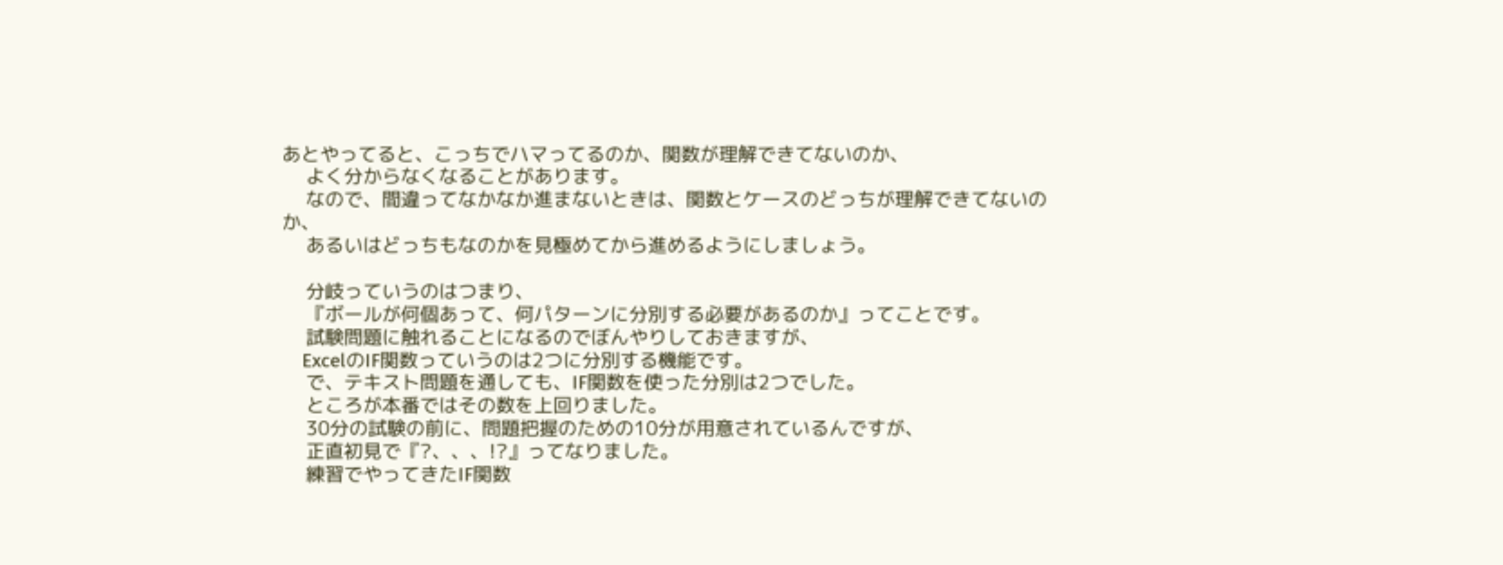あとやってると、こっちでハマってるのか、関数が理解できてないのか、
    よく分からなくなることがあります。
    なので、間違ってなかなか進まないときは、関数とケースのどっちが理解できてないのか、
    あるいはどっちもなのかを見極めてから進めるようにしましょう。

    分岐っていうのはつまり、
    『ボールが何個あって、何パターンに分別する必要があるのか』ってことです。
    試験問題に触れることになるのでぼんやりしておきますが、
    ExcelのIF関数っていうのは2つに分別する機能です。
    で、テキスト問題を通しても、IF関数を使った分別は2つでした。
    ところが本番ではその数を上回りました。
    30分の試験の前に、問題把握のための10分が用意されているんですが、
    正直初見で『?、、、!?』ってなりました。
    練習でやってきたIF関数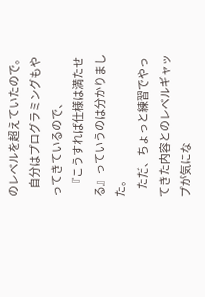のレベルを超えていたので。
    自分はプログラミングもやってきているので、
    『こうすれば仕様は満たせる』っていうのは分かりました。
    ただ、ちょっと練習でやってきた内容とのレベルギャップが気にな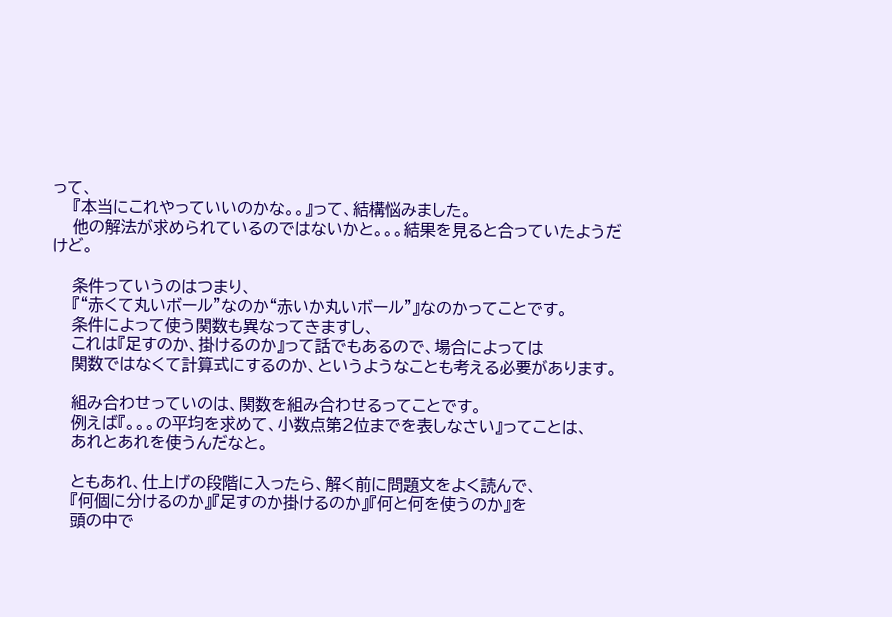って、
    『本当にこれやっていいのかな。。』って、結構悩みました。
    他の解法が求められているのではないかと。。。結果を見ると合っていたようだけど。

    条件っていうのはつまり、
    『“赤くて丸いボール”なのか“赤いか丸いボール”』なのかってことです。
    条件によって使う関数も異なってきますし、
    これは『足すのか、掛けるのか』って話でもあるので、場合によっては
    関数ではなくて計算式にするのか、というようなことも考える必要があります。

    組み合わせっていのは、関数を組み合わせるってことです。
    例えば『。。。の平均を求めて、小数点第2位までを表しなさい』ってことは、
    あれとあれを使うんだなと。

    ともあれ、仕上げの段階に入ったら、解く前に問題文をよく読んで、
    『何個に分けるのか』『足すのか掛けるのか』『何と何を使うのか』を
    頭の中で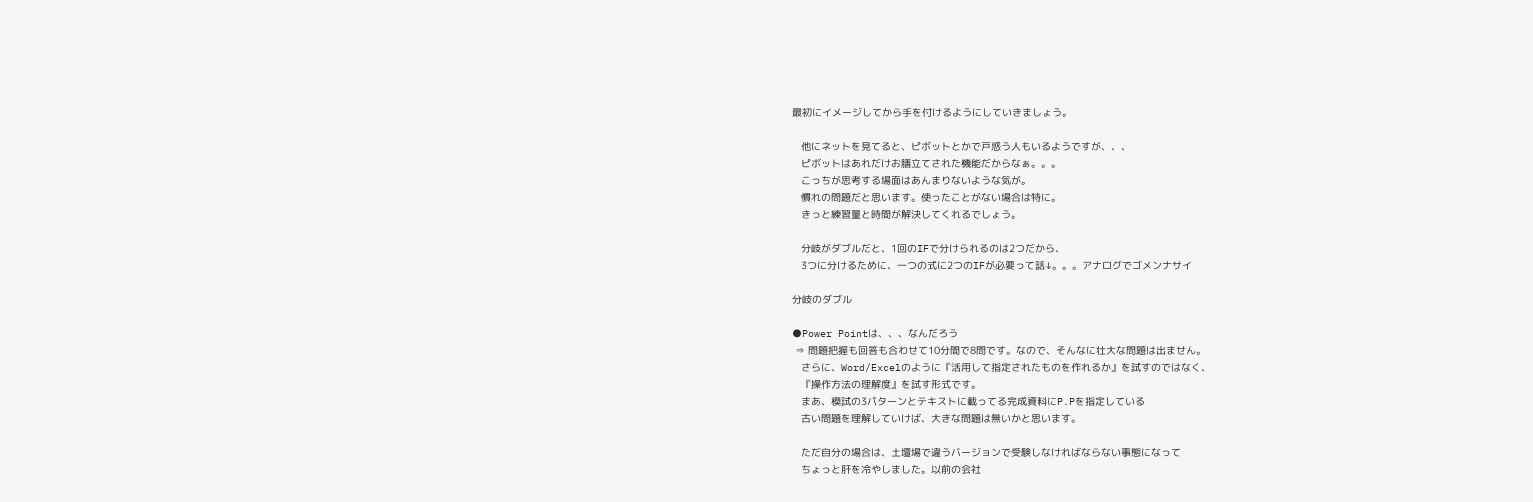最初にイメージしてから手を付けるようにしていきましょう。

   他にネットを見てると、ピボットとかで戸惑う人もいるようですが、、、
   ピボットはあれだけお膳立てされた機能だからなぁ。。。
   こっちが思考する場面はあんまりないような気が。
   慣れの問題だと思います。使ったことがない場合は特に。
   きっと練習量と時間が解決してくれるでしょう。

   分岐がダブルだと、1回のIFで分けられるのは2つだから、
   3つに分けるために、一つの式に2つのIFが必要って話↓。。。アナログでゴメンナサイ

分岐のダブル

●Power Pointは、、、なんだろう
 ⇒ 問題把握も回答も合わせて10分間で8問です。なので、そんなに壮大な問題は出ません。
   さらに、Word/Excelのように『活用して指定されたものを作れるか』を試すのではなく、
   『操作方法の理解度』を試す形式です。
   まあ、模試の3パターンとテキストに載ってる完成資料にP.Pを指定している
   古い問題を理解していけば、大きな問題は無いかと思います。

   ただ自分の場合は、土壇場で違うバージョンで受験しなければならない事態になって
   ちょっと肝を冷やしました。以前の会社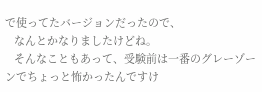で使ってたバージョンだったので、
   なんとかなりましたけどね。
   そんなこともあって、受験前は一番のグレーゾーンでちょっと怖かったんですけ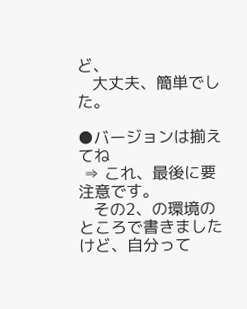ど、
   大丈夫、簡単でした。

●バージョンは揃えてね
 ⇒ これ、最後に要注意です。
   その2、の環境のところで書きましたけど、自分って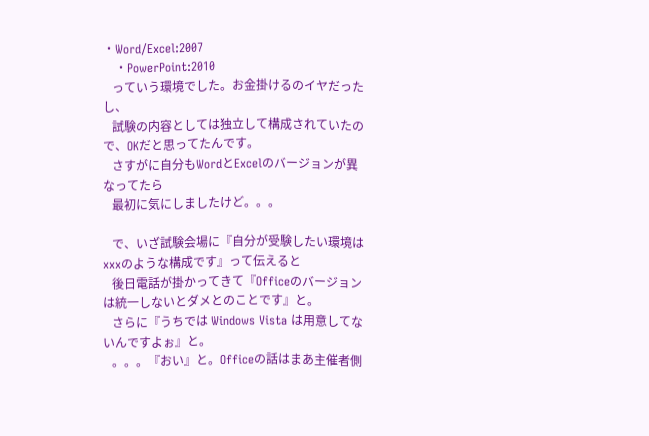・Word/Excel:2007
   ・PowerPoint:2010
   っていう環境でした。お金掛けるのイヤだったし、
   試験の内容としては独立して構成されていたので、OKだと思ってたんです。
   さすがに自分もWordとExcelのバージョンが異なってたら
   最初に気にしましたけど。。。

   で、いざ試験会場に『自分が受験したい環境はxxxのような構成です』って伝えると
   後日電話が掛かってきて『Officeのバージョンは統一しないとダメとのことです』と。
   さらに『うちでは Windows Vista は用意してないんですよぉ』と。
   。。。『おい』と。Officeの話はまあ主催者側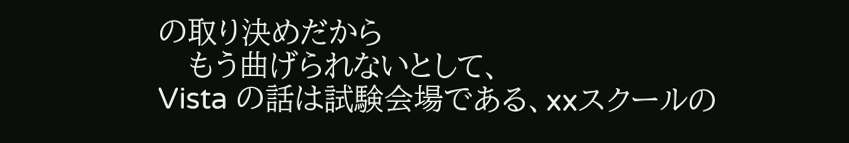の取り決めだから
   もう曲げられないとして、
Vista の話は試験会場である、xxスクールの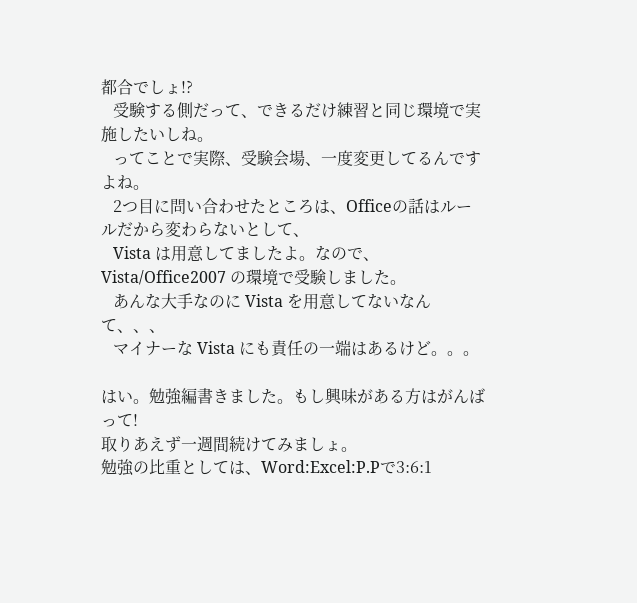都合でしょ!?
   受験する側だって、できるだけ練習と同じ環境で実施したいしね。
   ってことで実際、受験会場、一度変更してるんですよね。
   2つ目に問い合わせたところは、Officeの話はルールだから変わらないとして、
   Vista は用意してましたよ。なので、Vista/Office2007 の環境で受験しました。
   あんな大手なのに Vista を用意してないなんて、、、
   マイナーな Vista にも責任の一端はあるけど。。。

はい。勉強編書きました。もし興味がある方はがんばって!
取りあえず一週間続けてみましょ。
勉強の比重としては、Word:Excel:P.Pで3:6:1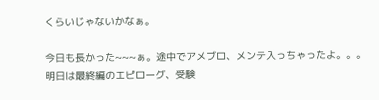くらいじゃないかなぁ。

今日も長かった~~~ぁ。途中でアメブロ、メンテ入っちゃったよ。。。
明日は最終編のエピローグ、受験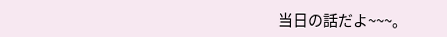当日の話だよ~~~。